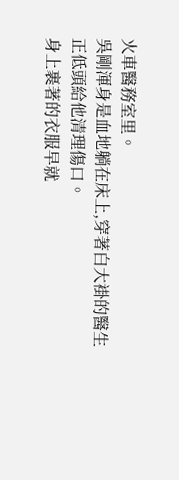火車醫務室里。
吳剛渾身是血地躺在床上,穿著白大褂的醫生正低頭給他清理傷口。
身上裹著的衣服早就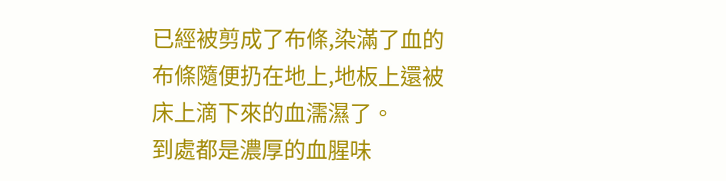已經被剪成了布條,染滿了血的布條隨便扔在地上,地板上還被床上滴下來的血濡濕了。
到處都是濃厚的血腥味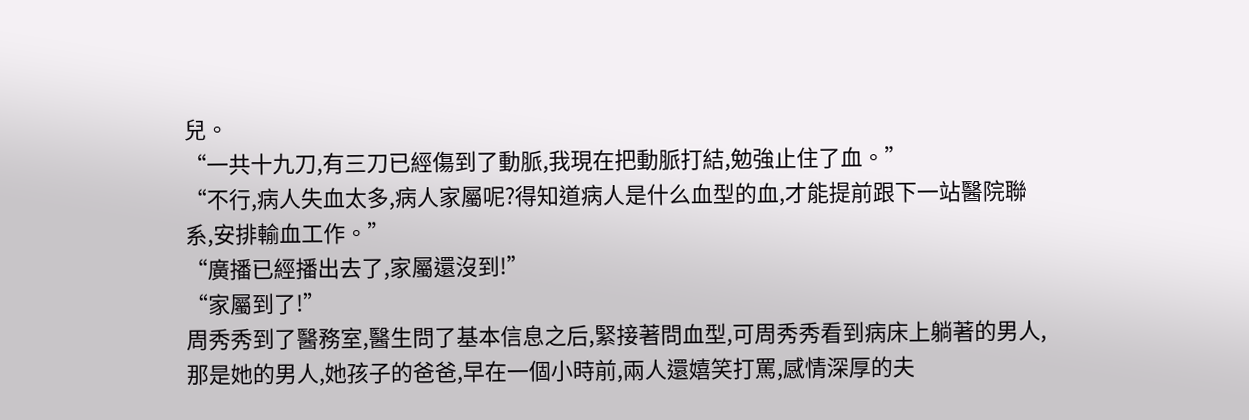兒。
“一共十九刀,有三刀已經傷到了動脈,我現在把動脈打結,勉強止住了血。”
“不行,病人失血太多,病人家屬呢?得知道病人是什么血型的血,才能提前跟下一站醫院聯系,安排輸血工作。”
“廣播已經播出去了,家屬還沒到!”
“家屬到了!”
周秀秀到了醫務室,醫生問了基本信息之后,緊接著問血型,可周秀秀看到病床上躺著的男人,那是她的男人,她孩子的爸爸,早在一個小時前,兩人還嬉笑打罵,感情深厚的夫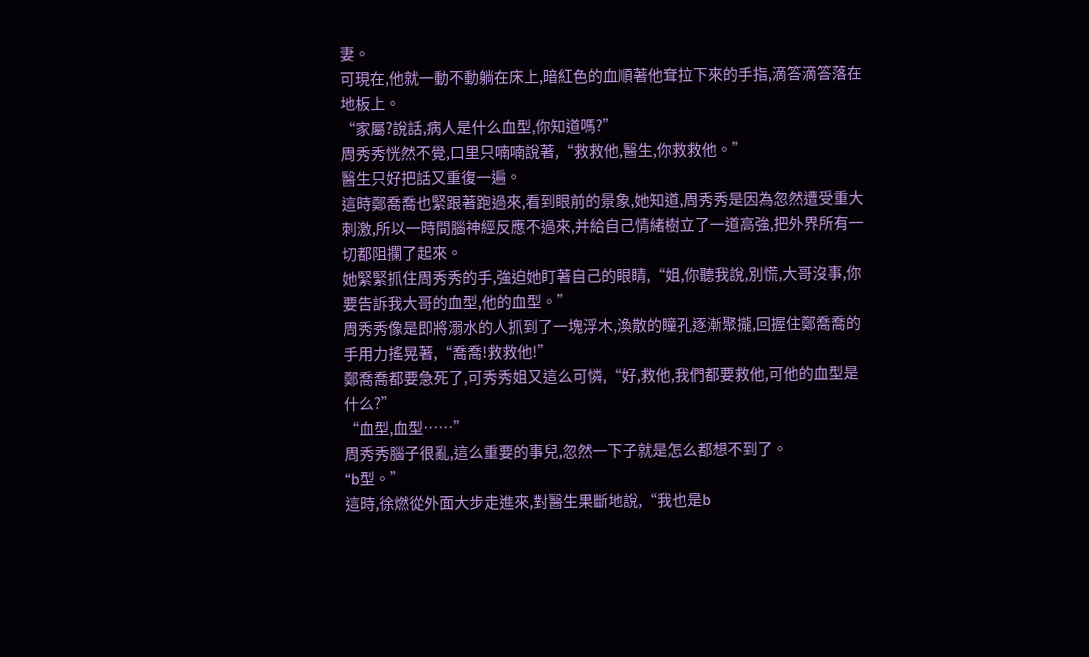妻。
可現在,他就一動不動躺在床上,暗紅色的血順著他耷拉下來的手指,滴答滴答落在地板上。
“家屬?說話,病人是什么血型,你知道嗎?”
周秀秀恍然不覺,口里只喃喃說著,“救救他,醫生,你救救他。”
醫生只好把話又重復一遍。
這時鄭喬喬也緊跟著跑過來,看到眼前的景象,她知道,周秀秀是因為忽然遭受重大刺激,所以一時間腦神經反應不過來,并給自己情緒樹立了一道高強,把外界所有一切都阻攔了起來。
她緊緊抓住周秀秀的手,強迫她盯著自己的眼睛,“姐,你聽我說,別慌,大哥沒事,你要告訴我大哥的血型,他的血型。”
周秀秀像是即將溺水的人抓到了一塊浮木,渙散的瞳孔逐漸聚攏,回握住鄭喬喬的手用力搖晃著,“喬喬!救救他!”
鄭喬喬都要急死了,可秀秀姐又這么可憐,“好,救他,我們都要救他,可他的血型是什么?”
“血型,血型……”
周秀秀腦子很亂,這么重要的事兒,忽然一下子就是怎么都想不到了。
“b型。”
這時,徐燃從外面大步走進來,對醫生果斷地說,“我也是b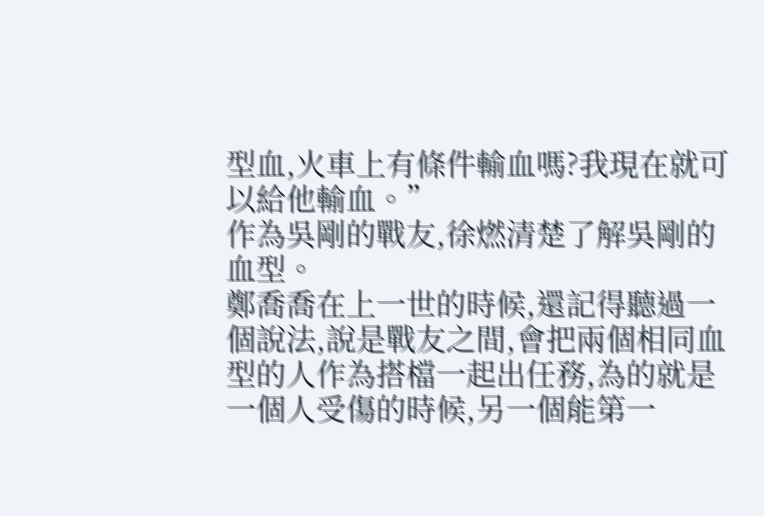型血,火車上有條件輸血嗎?我現在就可以給他輸血。”
作為吳剛的戰友,徐燃清楚了解吳剛的血型。
鄭喬喬在上一世的時候,還記得聽過一個說法,說是戰友之間,會把兩個相同血型的人作為搭檔一起出任務,為的就是一個人受傷的時候,另一個能第一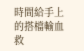時間給手上的搭檔輸血救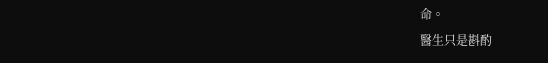命。
醫生只是斟酌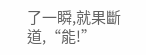了一瞬,就果斷道,“能!”